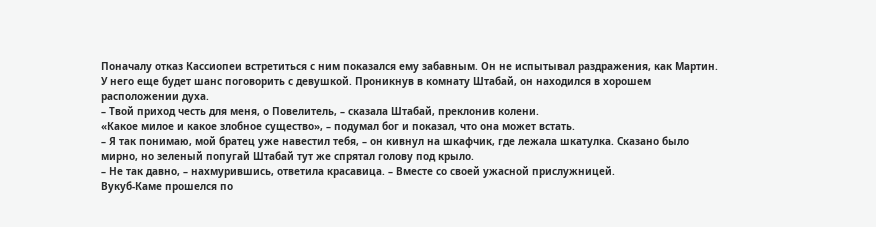Поначалу отказ Кассиопеи встретиться с ним показался ему забавным. Он не испытывал раздражения, как Мартин. У него еще будет шанс поговорить с девушкой. Проникнув в комнату Штабай, он находился в хорошем расположении духа.
– Твой приход честь для меня, о Повелитель, – сказала Штабай, преклонив колени.
«Какое милое и какое злобное существо», – подумал бог и показал, что она может встать.
– Я так понимаю, мой братец уже навестил тебя, – он кивнул на шкафчик, где лежала шкатулка. Сказано было мирно, но зеленый попугай Штабай тут же спрятал голову под крыло.
– Не так давно, – нахмурившись, ответила красавица. – Вместе со своей ужасной прислужницей.
Вукуб-Каме прошелся по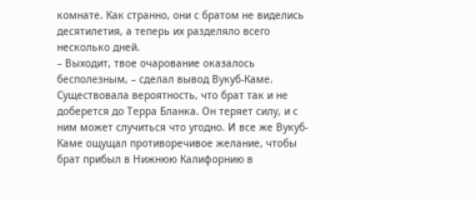комнате. Как странно, они с братом не виделись десятилетия, а теперь их разделяло всего несколько дней.
– Выходит, твое очарование оказалось бесполезным, – сделал вывод Вукуб-Каме.
Существовала вероятность, что брат так и не доберется до Терра Бланка. Он теряет силу, и с ним может случиться что угодно. И все же Вукуб-Каме ощущал противоречивое желание, чтобы брат прибыл в Нижнюю Калифорнию в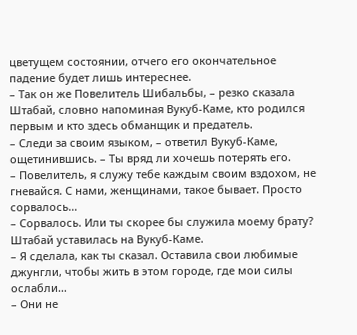цветущем состоянии, отчего его окончательное падение будет лишь интереснее.
– Так он же Повелитель Шибальбы, – резко сказала Штабай, словно напоминая Вукуб-Каме, кто родился первым и кто здесь обманщик и предатель.
– Следи за своим языком, – ответил Вукуб-Каме, ощетинившись. – Ты вряд ли хочешь потерять его.
– Повелитель, я служу тебе каждым своим вздохом, не гневайся. С нами, женщинами, такое бывает. Просто сорвалось…
– Сорвалось. Или ты скорее бы служила моему брату?
Штабай уставилась на Вукуб-Каме.
– Я сделала, как ты сказал. Оставила свои любимые джунгли, чтобы жить в этом городе, где мои силы ослабли…
– Они не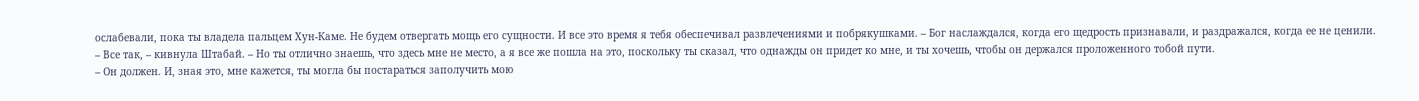ослабевали, пока ты владела пальцем Хун-Каме. Не будем отвергать мощь его сущности. И все это время я тебя обеспечивал развлечениями и побрякушками. – Бог наслаждался, когда его щедрость признавали, и раздражался, когда ее не ценили.
– Все так, – кивнула Штабай. – Но ты отлично знаешь, что здесь мне не место, а я все же пошла на это, поскольку ты сказал, что однажды он придет ко мне, и ты хочешь, чтобы он держался проложенного тобой пути.
– Он должен. И, зная это, мне кажется, ты могла бы постараться заполучить мою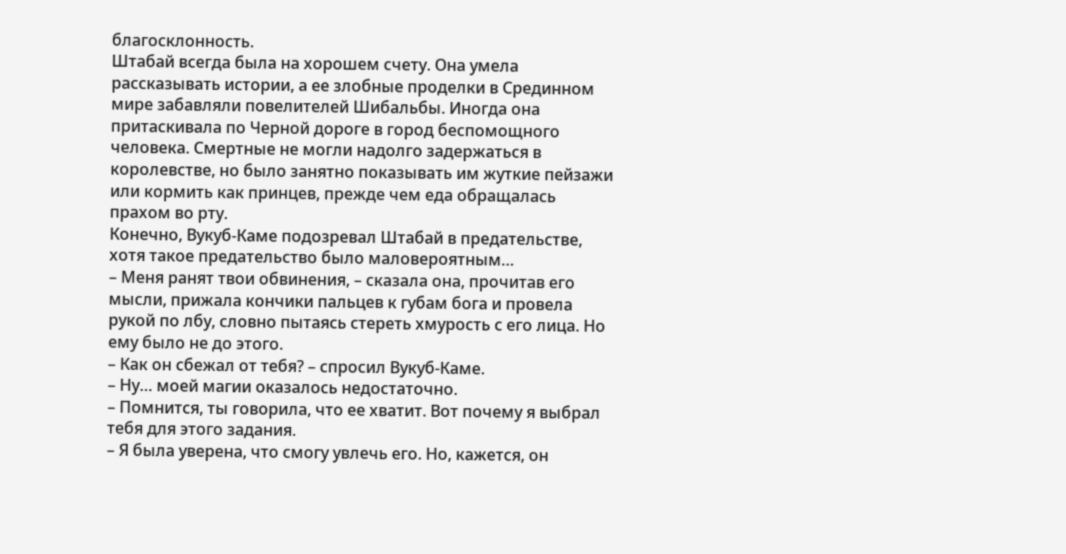благосклонность.
Штабай всегда была на хорошем счету. Она умела рассказывать истории, а ее злобные проделки в Срединном мире забавляли повелителей Шибальбы. Иногда она притаскивала по Черной дороге в город беспомощного человека. Смертные не могли надолго задержаться в королевстве, но было занятно показывать им жуткие пейзажи или кормить как принцев, прежде чем еда обращалась прахом во рту.
Конечно, Вукуб-Каме подозревал Штабай в предательстве, хотя такое предательство было маловероятным…
– Меня ранят твои обвинения, – сказала она, прочитав его мысли, прижала кончики пальцев к губам бога и провела рукой по лбу, словно пытаясь стереть хмурость с его лица. Но ему было не до этого.
– Как он сбежал от тебя? – спросил Вукуб-Каме.
– Ну… моей магии оказалось недостаточно.
– Помнится, ты говорила, что ее хватит. Вот почему я выбрал тебя для этого задания.
– Я была уверена, что смогу увлечь его. Но, кажется, он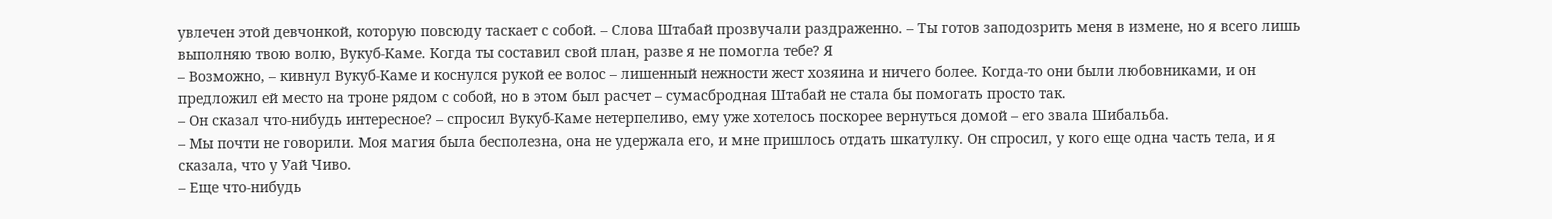увлечен этой девчонкой, которую повсюду таскает с собой. – Слова Штабай прозвучали раздраженно. – Ты готов заподозрить меня в измене, но я всего лишь выполняю твою волю, Вукуб-Каме. Когда ты составил свой план, разве я не помогла тебе? Я
– Возможно, – кивнул Вукуб-Каме и коснулся рукой ее волос – лишенный нежности жест хозяина и ничего более. Когда-то они были любовниками, и он предложил ей место на троне рядом с собой, но в этом был расчет – сумасбродная Штабай не стала бы помогать просто так.
– Он сказал что-нибудь интересное? – спросил Вукуб-Каме нетерпеливо, ему уже хотелось поскорее вернуться домой – его звала Шибальба.
– Мы почти не говорили. Моя магия была бесполезна, она не удержала его, и мне пришлось отдать шкатулку. Он спросил, у кого еще одна часть тела, и я сказала, что у Уай Чиво.
– Еще что-нибудь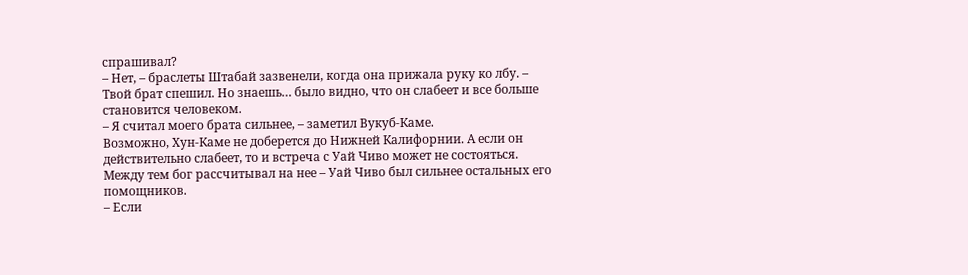спрашивал?
– Нет, – браслеты Штабай зазвенели, когда она прижала руку ко лбу. – Твой брат спешил. Но знаешь… было видно, что он слабеет и все больше становится человеком.
– Я считал моего брата сильнее, – заметил Вукуб-Каме.
Возможно, Хун-Каме не доберется до Нижней Калифорнии. А если он действительно слабеет, то и встреча с Уай Чиво может не состояться. Между тем бог рассчитывал на нее – Уай Чиво был сильнее остальных его помощников.
– Если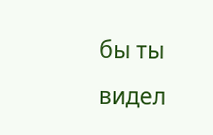бы ты видел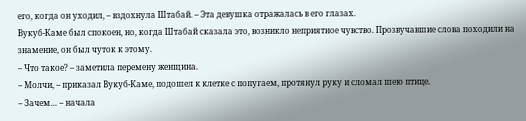его, когда он уходил, – вздохнула Штабай. – Эта девушка отражалась в его глазах.
Вукуб-Каме был спокоен, но, когда Штабай сказала это, возникло неприятное чувство. Прозвучавшие слова походили на знамение, он был чуток к этому.
– Что такое? – заметила перемену женщина.
– Молчи, – приказал Вукуб-Каме, подошел к клетке с попугаем, протянул руку и сломал шею птице.
– Зачем… – начала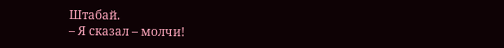Штабай.
– Я сказал – молчи!